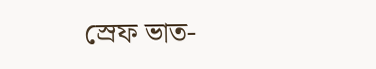স্রেফ ভাত-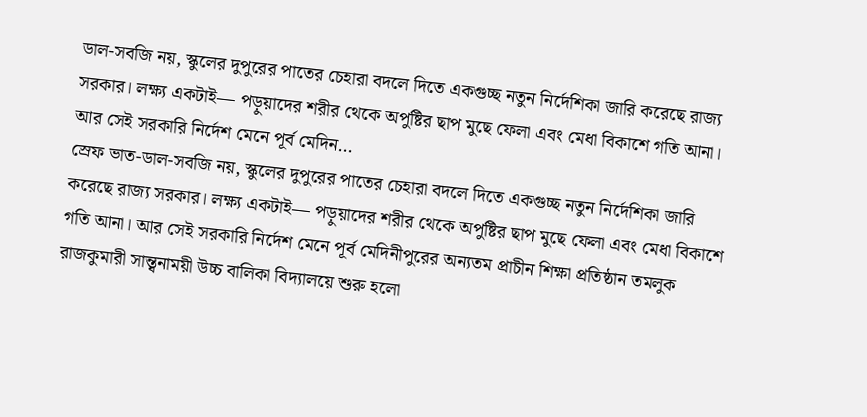ডাল-সবজি নয়, স্কুলের দুপুরের পাতের চেহারা বদলে দিতে একগুচ্ছ নতুন নির্দেশিকা জারি করেছে রাজ্য সরকার। লক্ষ্য একটাই— পড়ুয়াদের শরীর থেকে অপুষ্টির ছাপ মুছে ফেলা এবং মেধা বিকাশে গতি আনা। আর সেই সরকারি নির্দেশ মেনে পূর্ব মেদিন…
স্রেফ ভাত-ডাল-সবজি নয়, স্কুলের দুপুরের পাতের চেহারা বদলে দিতে একগুচ্ছ নতুন নির্দেশিকা জারি করেছে রাজ্য সরকার। লক্ষ্য একটাই— পড়ুয়াদের শরীর থেকে অপুষ্টির ছাপ মুছে ফেলা এবং মেধা বিকাশে গতি আনা। আর সেই সরকারি নির্দেশ মেনে পূর্ব মেদিনীপুরের অন্যতম প্রাচীন শিক্ষা প্রতিষ্ঠান তমলুক রাজকুমারী সান্ত্বনাময়ী উচ্চ বালিকা বিদ্যালয়ে শুরু হলো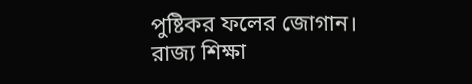পুষ্টিকর ফলের জোগান।
রাজ্য শিক্ষা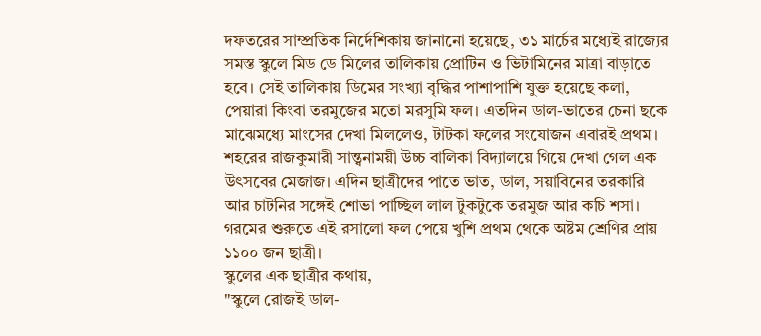দফতরের সাম্প্রতিক নির্দেশিকায় জানানো হয়েছে, ৩১ মার্চের মধ্যেই রাজ্যের সমস্ত স্কুলে মিড ডে মিলের তালিকায় প্রোটিন ও ভিটামিনের মাত্রা বাড়াতে হবে। সেই তালিকায় ডিমের সংখ্যা বৃদ্ধির পাশাপাশি যুক্ত হয়েছে কলা, পেয়ারা কিংবা তরমুজের মতো মরসুমি ফল। এতদিন ডাল-ভাতের চেনা ছকে মাঝেমধ্যে মাংসের দেখা মিললেও, টাটকা ফলের সংযোজন এবারই প্রথম।
শহরের রাজকুমারী সান্ত্বনাময়ী উচ্চ বালিকা বিদ্যালয়ে গিয়ে দেখা গেল এক উৎসবের মেজাজ। এদিন ছাত্রীদের পাতে ভাত, ডাল, সয়াবিনের তরকারি আর চাটনির সঙ্গেই শোভা পাচ্ছিল লাল টুকটুকে তরমুজ আর কচি শসা। গরমের শুরুতে এই রসালো ফল পেয়ে খুশি প্রথম থেকে অষ্টম শ্রেণির প্রায় ১১০০ জন ছাত্রী।
স্কুলের এক ছাত্রীর কথায়,
"স্কুলে রোজই ডাল-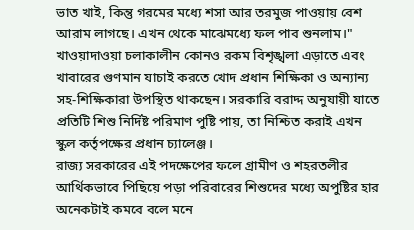ভাত খাই, কিন্তু গরমের মধ্যে শসা আর তরমুজ পাওয়ায় বেশ আরাম লাগছে। এখন থেকে মাঝেমধ্যে ফল পাব শুনলাম।"
খাওয়াদাওয়া চলাকালীন কোনও রকম বিশৃঙ্খলা এড়াতে এবং খাবারের গুণমান যাচাই করতে খোদ প্রধান শিক্ষিকা ও অন্যান্য সহ-শিক্ষিকারা উপস্থিত থাকছেন। সরকারি বরাদ্দ অনুযায়ী যাতে প্রতিটি শিশু নির্দিষ্ট পরিমাণ পুষ্টি পায়, তা নিশ্চিত করাই এখন স্কুল কর্তৃপক্ষের প্রধান চ্যালেঞ্জ।
রাজ্য সরকারের এই পদক্ষেপের ফলে গ্রামীণ ও শহরতলীর আর্থিকভাবে পিছিয়ে পড়া পরিবারের শিশুদের মধ্যে অপুষ্টির হার অনেকটাই কমবে বলে মনে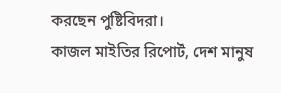করছেন পুষ্টিবিদরা।
কাজল মাইতির রিপোর্ট, দেশ মানুষ